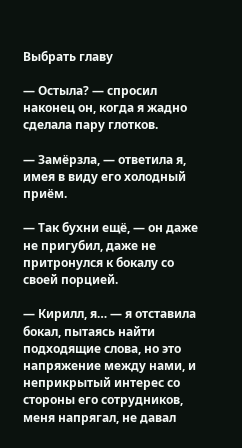Выбрать главу

— Остыла? — спросил наконец он, когда я жадно сделала пару глотков.

— Замёрзла, — ответила я, имея в виду его холодный приём.

— Так бухни ещё, — он даже не пригубил, даже не притронулся к бокалу со своей порцией.

— Кирилл, я… — я отставила бокал, пытаясь найти подходящие слова, но это напряжение между нами, и неприкрытый интерес со стороны его сотрудников, меня напрягал, не давал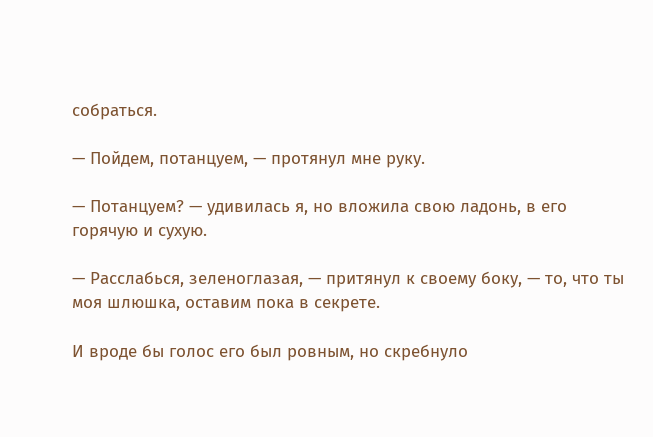собраться.

— Пойдем, потанцуем, — протянул мне руку.

— Потанцуем? — удивилась я, но вложила свою ладонь, в его горячую и сухую.

— Расслабься, зеленоглазая, — притянул к своему боку, — то, что ты моя шлюшка, оставим пока в секрете.

И вроде бы голос его был ровным, но скребнуло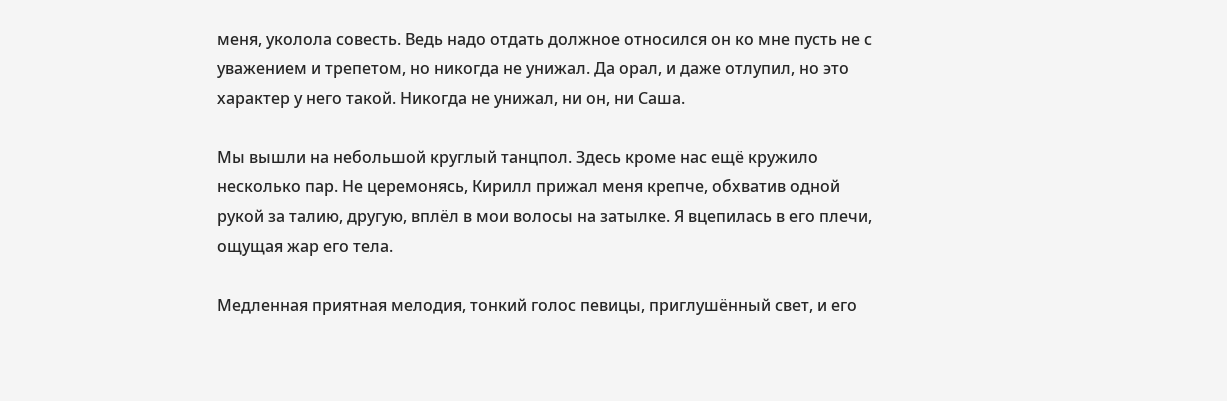меня, уколола совесть. Ведь надо отдать должное относился он ко мне пусть не с уважением и трепетом, но никогда не унижал. Да орал, и даже отлупил, но это характер у него такой. Никогда не унижал, ни он, ни Саша.

Мы вышли на небольшой круглый танцпол. Здесь кроме нас ещё кружило несколько пар. Не церемонясь, Кирилл прижал меня крепче, обхватив одной рукой за талию, другую, вплёл в мои волосы на затылке. Я вцепилась в его плечи, ощущая жар его тела.

Медленная приятная мелодия, тонкий голос певицы, приглушённый свет, и его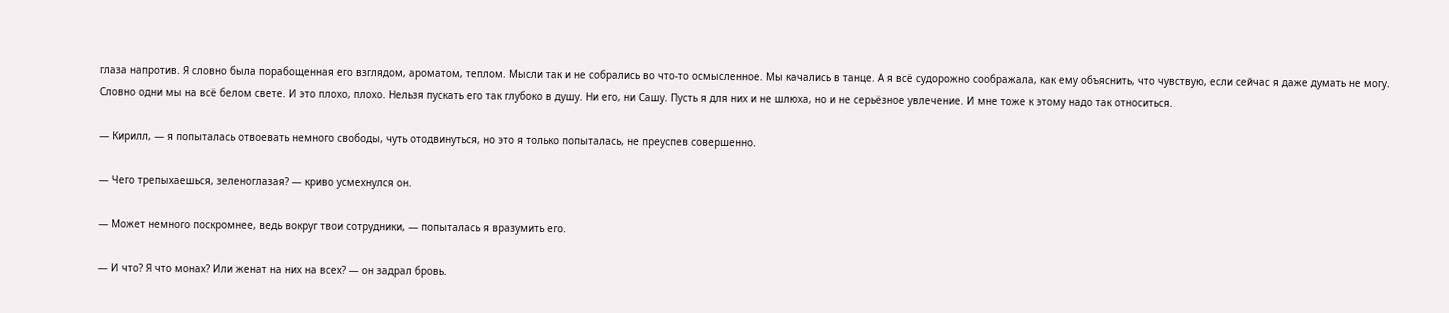глаза напротив. Я словно была порабощенная его взглядом, ароматом, теплом. Мысли так и не собрались во что-то осмысленное. Мы качались в танце. А я всё судорожно соображала, как ему объяснить, что чувствую, если сейчас я даже думать не могу. Словно одни мы на всё белом свете. И это плохо, плохо. Нельзя пускать его так глубоко в душу. Ни его, ни Сашу. Пусть я для них и не шлюха, но и не серьёзное увлечение. И мне тоже к этому надо так относиться.

— Кирилл, — я попыталась отвоевать немного свободы, чуть отодвинуться, но это я только попыталась, не преуспев совершенно.

— Чего трепыхаешься, зеленоглазая? — криво усмехнулся он.

— Может немного поскромнее, ведь вокруг твои сотрудники, — попыталась я вразумить его.

— И что? Я что монах? Или женат на них на всех? — он задрал бровь.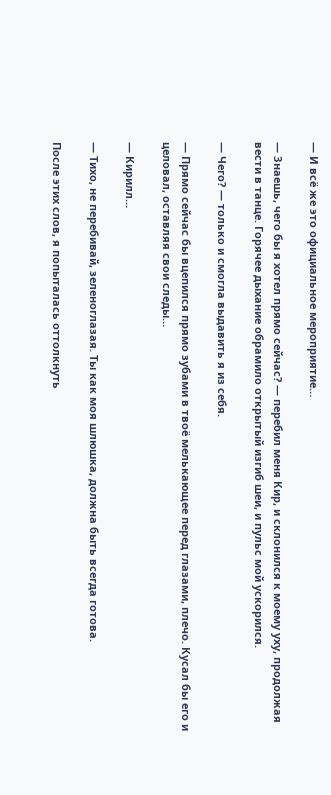— И всё же это официальное мероприятие…

— Знаешь, чего бы я хотел прямо сейчас? — перебил меня Кир, и склонился к моему уху, продолжая вести в танце. Горячее дыхание обрамило открытый изгиб шеи, и пульс мой ускорился.

— Чего? — только и смогла выдавить я из себя.

— Прямо сейчас бы вцепился прямо зубами в твоё мелькающее перед глазами, плечо. Кусал бы его и целовал, оставляя свои следы…

— Кирилл…

— Тихо, не перебивай, зеленоглазая. Ты как моя шлюшка, должна быть всегда готова.

После этих слов, я попыталась оттолкнуть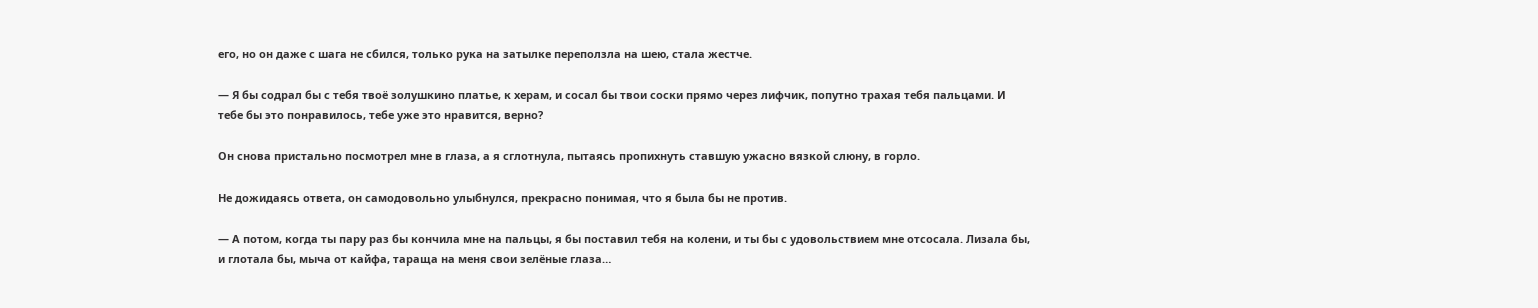его, но он даже с шага не сбился, только рука на затылке переползла на шею, стала жестче.

— Я бы содрал бы с тебя твоё золушкино платье, к херам, и сосал бы твои соски прямо через лифчик, попутно трахая тебя пальцами. И тебе бы это понравилось, тебе уже это нравится, верно?

Он снова пристально посмотрел мне в глаза, а я сглотнула, пытаясь пропихнуть ставшую ужасно вязкой слюну, в горло.

Не дожидаясь ответа, он самодовольно улыбнулся, прекрасно понимая, что я была бы не против.

— А потом, когда ты пару раз бы кончила мне на пальцы, я бы поставил тебя на колени, и ты бы с удовольствием мне отсосала. Лизала бы, и глотала бы, мыча от кайфа, тараща на меня свои зелёные глаза…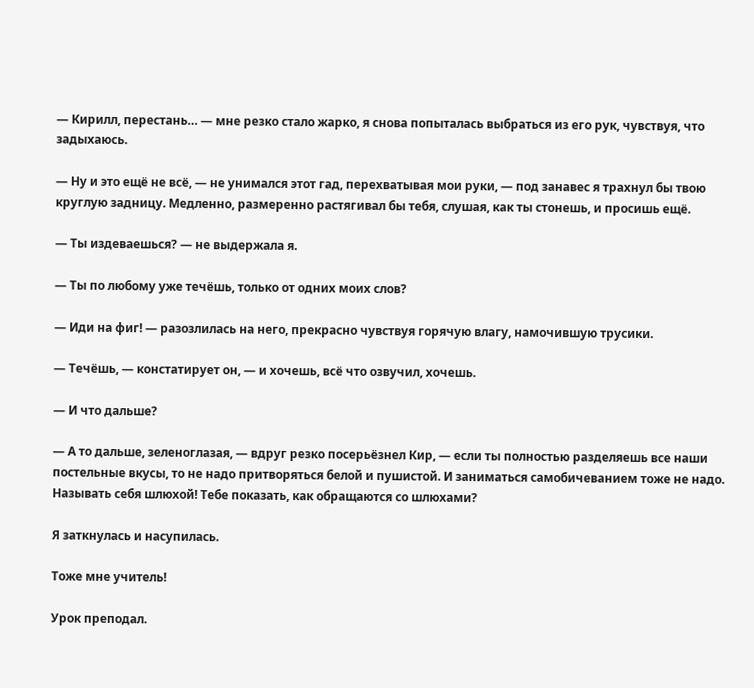— Кирилл, перестань… — мне резко стало жарко, я снова попыталась выбраться из его рук, чувствуя, что задыхаюсь.

— Ну и это ещё не всё, — не унимался этот гад, перехватывая мои руки, — под занавес я трахнул бы твою круглую задницу. Медленно, размеренно растягивал бы тебя, слушая, как ты стонешь, и просишь ещё.

— Ты издеваешься? — не выдержала я.

— Ты по любому уже течёшь, только от одних моих слов?

— Иди на фиг! — разозлилась на него, прекрасно чувствуя горячую влагу, намочившую трусики.

— Течёшь, — констатирует он, — и хочешь, всё что озвучил, хочешь.

— И что дальше?

— А то дальше, зеленоглазая, — вдруг резко посерьёзнел Кир, — если ты полностью разделяешь все наши постельные вкусы, то не надо притворяться белой и пушистой. И заниматься самобичеванием тоже не надо. Называть себя шлюхой! Тебе показать, как обращаются со шлюхами?

Я заткнулась и насупилась.

Тоже мне учитель!

Урок преподал.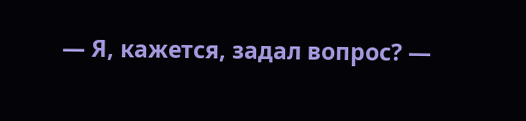— Я, кажется, задал вопрос? —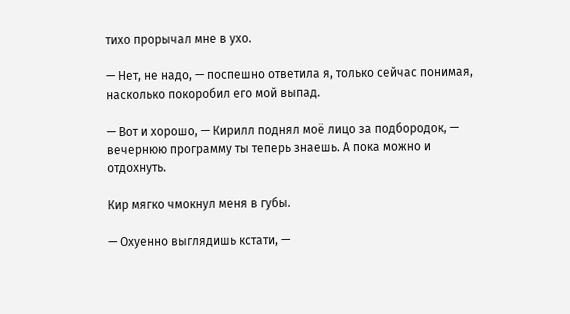тихо прорычал мне в ухо.

— Нет, не надо, — поспешно ответила я, только сейчас понимая, насколько покоробил его мой выпад.

— Вот и хорошо, — Кирилл поднял моё лицо за подбородок, — вечернюю программу ты теперь знаешь. А пока можно и отдохнуть.

Кир мягко чмокнул меня в губы.

— Охуенно выглядишь кстати, —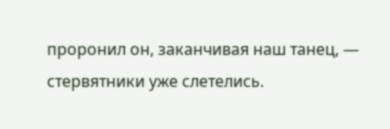проронил он, заканчивая наш танец, — стервятники уже слетелись.